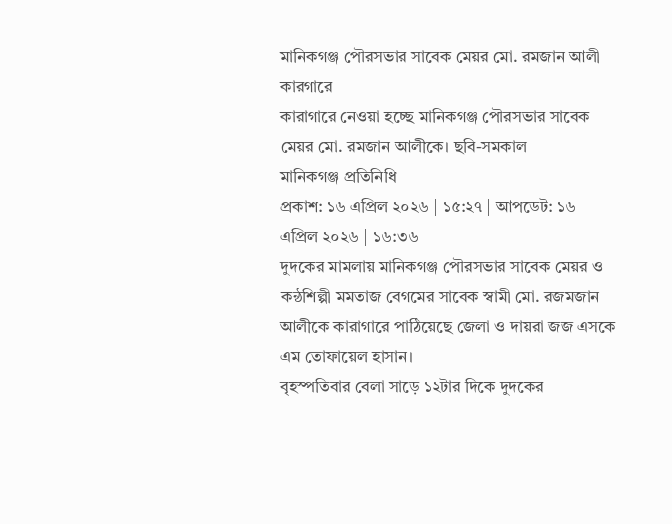মানিকগঞ্জ পৌরসভার সাবেক মেয়র মো. রমজান আলী কারগারে
কারাগারে নেওয়া হচ্ছে মানিকগঞ্জ পৌরসভার সাবেক মেয়র মো. রমজান আলীকে। ছবি-সমকাল
মানিকগঞ্জ প্রতিনিধি
প্রকাশ: ১৬ এপ্রিল ২০২৬ | ১৫:২৭ | আপডেট: ১৬ এপ্রিল ২০২৬ | ১৬:৩৬
দুদকের মামলায় মানিকগঞ্জ পৌরসভার সাবেক মেয়র ও কন্ঠশিল্পী মমতাজ বেগমের সাবেক স্বামী মো. রজমজান আলীকে কারাগারে পাঠিয়েছে জেলা ও দায়রা জজ এসকে এম তোফায়েল হাসান।
বৃহস্পতিবার বেলা সাড়ে ১২টার দিকে দুদকের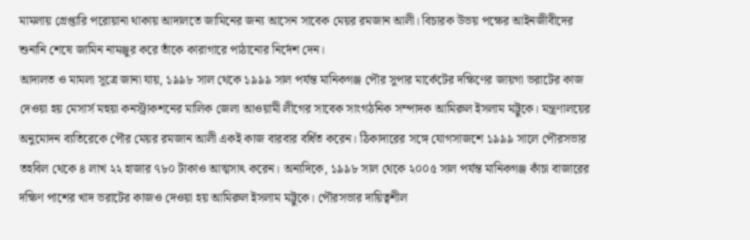মামলায় গ্রেপ্তারি পরোয়ানা থাকায় আদালতে জামিনের জন্য আসেন সাবেক মেয়র রমজান আলী। বিচারক উভয় পক্ষের আইনজীবীদের শুনানি শেষে জামিন নামঞ্জুর করে তাঁকে কারাগারে পাঠানোর নির্দেশ দেন।
আদালত ও মামলা সূত্রে জানা যায়, ১৯৯৮ সাল থেকে ১৯৯৯ সাল পর্যন্ত মানিকগঞ্জ পৌর সুপার মার্কেটের দক্ষিণের জায়গা ভরাটের কাজ দেওয়া হয় মেসার্স মহুয়া কনস্ট্রাকশনের মালিক জেলা আওয়ামী লীগের সাবেক সাংগঠনিক সম্পাদক আমিরুল ইসলাম মট্টুকে। মন্ত্রণালয়ের অনুমোদন ব্যতিরেকে পৌর মেয়র রমজান আলী একই কাজ বারবার বর্ধিত করেন। ঠিকাদারের সঙ্গে যোগসাজশে ১৯৯৯ সালে পৌরসভার তহবিল থেকে ৪ লাখ ২২ হাজার ৭৮০ টাকাও আত্মসাৎ করেন। অন্যদিকে, ১৯৯৮ সাল থেকে ২০০৫ সাল পর্যন্ত মানিকগঞ্জ কাঁচা বাজারের দক্ষিণ পাশের খাদ ভরাটের কাজও দেওয়া হয় আমিরুল ইসলাম মট্টুকে। পৌরসভার দায়িত্বশীল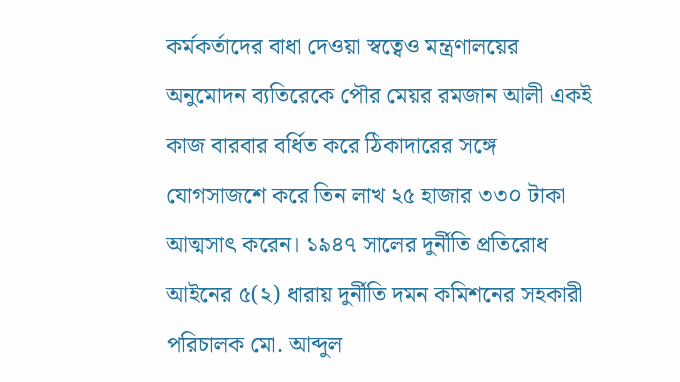কর্মকর্তাদের বাধা দেওয়া স্বত্বেও মন্ত্রণালয়ের অনুমোদন ব্যতিরেকে পৌর মেয়র রমজান আলী একই কাজ বারবার বর্ধিত করে ঠিকাদারের সঙ্গে যোগসাজশে করে তিন লাখ ২৫ হাজার ৩৩০ টাকা আত্মসাৎ করেন। ১৯৪৭ সালের দুর্নীতি প্রতিরোধ আইনের ৫(২) ধারায় দুর্নীতি দমন কমিশনের সহকারী পরিচালক মো. আব্দুল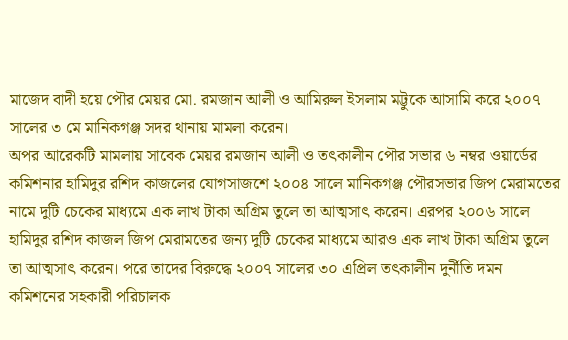মাজেদ বাদী হয়ে পৌর মেয়র মো. রমজান আলী ও আমিরুল ইসলাম মট্টুকে আসামি করে ২০০৭ সালের ৩ মে মানিকগঞ্জ সদর থানায় মামলা করেন।
অপর আরেকটি মামলায় সাবেক মেয়র রমজান আলী ও তৎকালীন পৌর সভার ৬ নম্বর ওয়ার্ডের কমিশনার হামিদুর রশিদ কাজলের যোগসাজশে ২০০৪ সালে মানিকগঞ্জ পৌরসভার জিপ মেরামতের নামে দুটি চেকের মাধ্যমে এক লাখ টাকা অগ্রিম তুলে তা আত্মসাৎ করেন। এরপর ২০০৬ সালে হামিদুর রশিদ কাজল জিপ মেরামতের জন্য দুটি চেকের মাধ্যমে আরও এক লাখ টাকা অগ্রিম তুলে তা আত্মসাৎ করেন। পরে তাদের বিরুদ্ধে ২০০৭ সালের ৩০ এপ্রিল তৎকালীন দুর্নীতি দমন কমিশনের সহকারী পরিচালক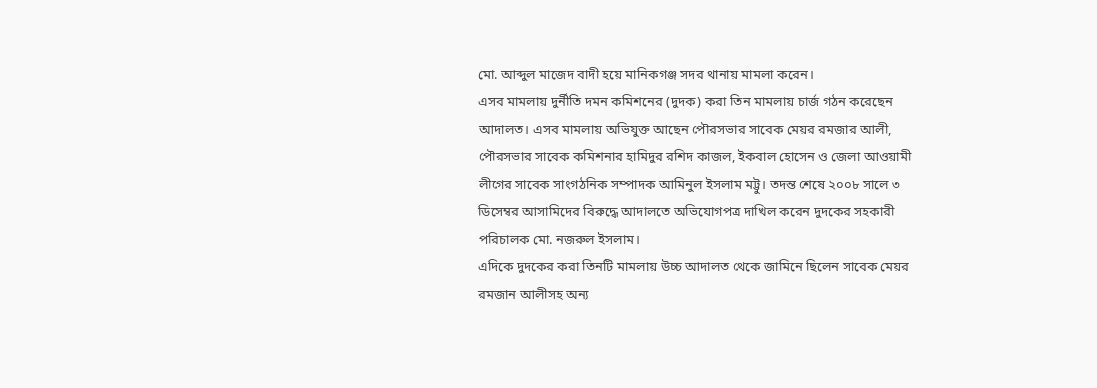মো. আব্দুল মাজেদ বাদী হয়ে মানিকগঞ্জ সদর থানায় মামলা করেন।
এসব মামলায় দুর্নীতি দমন কমিশনের (দুদক) করা তিন মামলায় চার্জ গঠন করেছেন আদালত। এসব মামলায় অভিযুক্ত আছেন পৌরসভার সাবেক মেয়র রমজার আলী, পৌরসভার সাবেক কমিশনার হামিদুর রশিদ কাজল, ইকবাল হোসেন ও জেলা আওয়ামী লীগের সাবেক সাংগঠনিক সম্পাদক আমিনুল ইসলাম মট্টু। তদন্ত শেষে ২০০৮ সালে ৩ ডিসেম্বর আসামিদের বিরুদ্ধে আদালতে অভিযোগপত্র দাখিল করেন দুদকের সহকারী পরিচালক মো. নজরুল ইসলাম।
এদিকে দুদকের করা তিনটি মামলায় উচ্চ আদালত থেকে জামিনে ছিলেন সাবেক মেয়র রমজান আলীসহ অন্য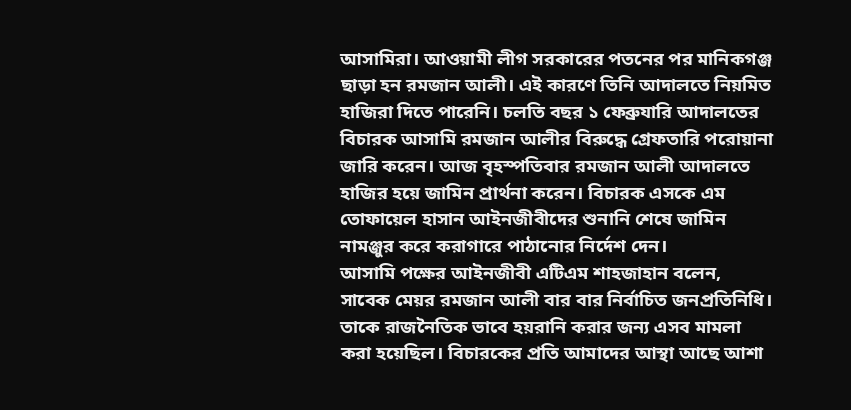আসামিরা। আওয়ামী লীগ সরকারের পতনের পর মানিকগঞ্জ ছাড়া হন রমজান আলী। এই কারণে তিনি আদালতে নিয়মিত হাজিরা দিতে পারেনি। চলতি বছর ১ ফেব্রুযারি আদালতের বিচারক আসামি রমজান আলীর বিরুদ্ধে গ্রেফতারি পরোয়ানা জারি করেন। আজ বৃহস্পতিবার রমজান আলী আদালতে হাজির হয়ে জামিন প্রার্থনা করেন। বিচারক এসকে এম তোফায়েল হাসান আইনজীবীদের শুনানি শেষে জামিন নামঞ্জুর করে করাগারে পাঠানোর নির্দেশ দেন।
আসামি পক্ষের আইনজীবী এটিএম শাহজাহান বলেন, সাবেক মেয়র রমজান আলী বার বার নির্বাচিত জনপ্রতিনিধি। তাকে রাজনৈতিক ভাবে হয়রানি করার জন্য এসব মামলা করা হয়েছিল। বিচারকের প্রতি আমাদের আস্থা আছে আশা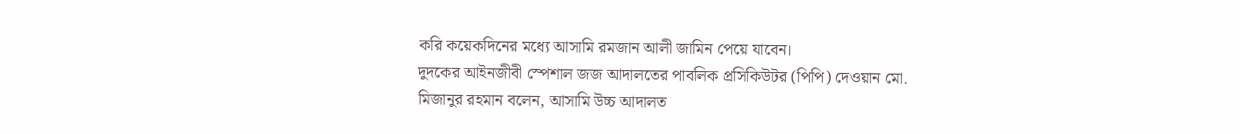করি কয়েকদিনের মধ্যে আসামি রমজান আলী জামিন পেয়ে যাবেন।
দুদকের আইনজীবী স্পেশাল জজ আদালতের পাবলিক প্রসিকিউটর (পিপি) দেওয়ান মো. মিজানুর রহমান বলেন, আসামি উচ্চ আদালত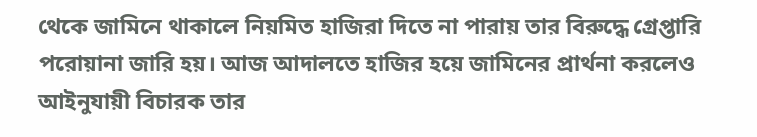থেকে জামিনে থাকালে নিয়মিত হাজিরা দিতে না পারায় তার বিরুদ্ধে গ্রেপ্তারি পরোয়ানা জারি হয়। আজ আদালতে হাজির হয়ে জামিনের প্রার্থনা করলেও আইনুযায়ী বিচারক তার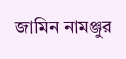জামিন নামঞ্জুর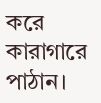করে কারাগারে পাঠান।